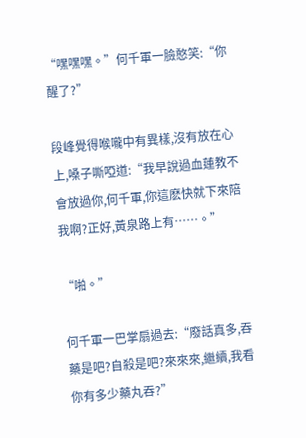“嘿嘿嘿。”何千軍一臉憨笑:“你醒了?”

段峰覺得喉嚨中有異樣,沒有放在心上,嗓子嘶啞道:“我早說過血蓮教不會放過你,何千軍,你這麽快就下來陪我啊?正好,黃泉路上有……。”

“啪。”

何千軍一巴掌扇過去:“廢話真多,吞藥是吧?自殺是吧?來來來,繼續,我看你有多少藥丸吞?”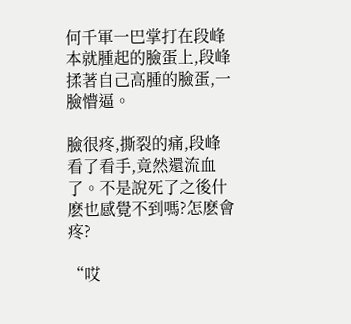何千軍一巴掌打在段峰本就腫起的臉蛋上,段峰揉著自己高腫的臉蛋,一臉懵逼。

臉很疼,撕裂的痛,段峰看了看手,竟然還流血了。不是說死了之後什麽也感覺不到嗎?怎麽會疼?

“哎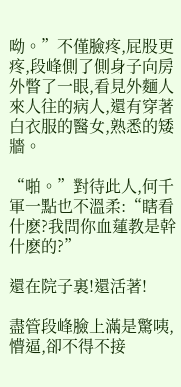呦。”不僅臉疼,屁股更疼,段峰側了側身子向房外瞥了一眼,看見外麵人來人往的病人,還有穿著白衣服的醫女,熟悉的矮牆。

“啪。”對待此人,何千軍一點也不溫柔:“瞎看什麽?我問你血蓮教是幹什麽的?”

還在院子裏!還活著!

盡管段峰臉上滿是驚咦,懵逼,卻不得不接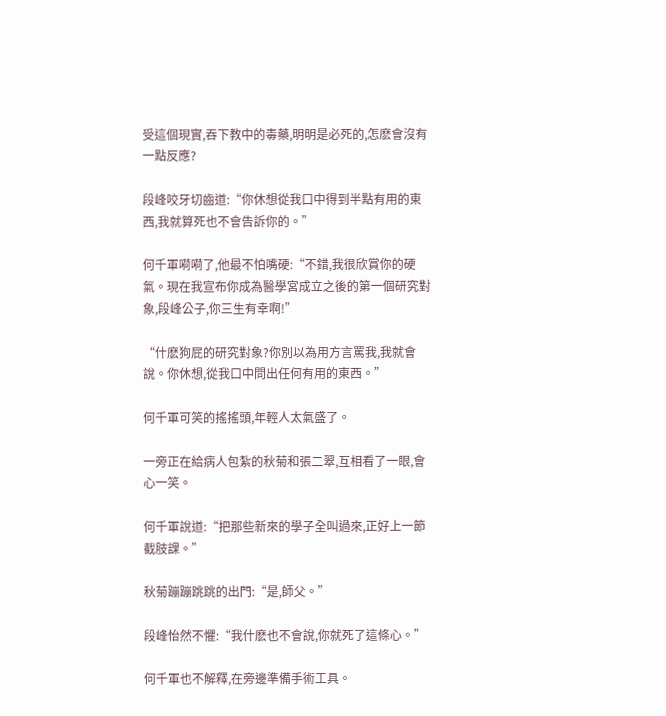受這個現實,吞下教中的毒藥,明明是必死的,怎麽會沒有一點反應?

段峰咬牙切齒道:“你休想從我口中得到半點有用的東西,我就算死也不會告訴你的。”

何千軍嗬嗬了,他最不怕嘴硬:“不錯,我很欣賞你的硬氣。現在我宣布你成為醫學宮成立之後的第一個研究對象,段峰公子,你三生有幸啊!”

“什麽狗屁的研究對象?你別以為用方言罵我,我就會說。你休想,從我口中問出任何有用的東西。”

何千軍可笑的搖搖頭,年輕人太氣盛了。

一旁正在給病人包紮的秋菊和張二翠,互相看了一眼,會心一笑。

何千軍說道:“把那些新來的學子全叫過來,正好上一節截肢課。”

秋菊蹦蹦跳跳的出門:“是,師父。”

段峰怡然不懼:“我什麽也不會說,你就死了這條心。”

何千軍也不解釋,在旁邊準備手術工具。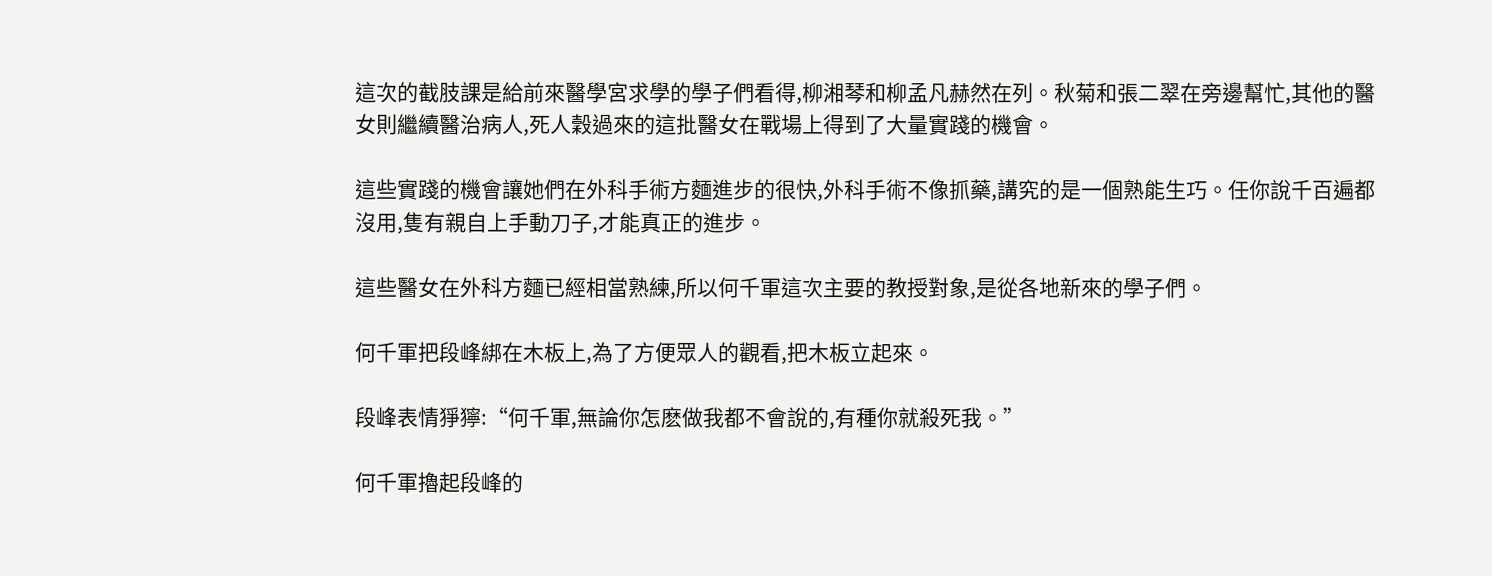這次的截肢課是給前來醫學宮求學的學子們看得,柳湘琴和柳孟凡赫然在列。秋菊和張二翠在旁邊幫忙,其他的醫女則繼續醫治病人,死人穀過來的這批醫女在戰場上得到了大量實踐的機會。

這些實踐的機會讓她們在外科手術方麵進步的很快,外科手術不像抓藥,講究的是一個熟能生巧。任你說千百遍都沒用,隻有親自上手動刀子,才能真正的進步。

這些醫女在外科方麵已經相當熟練,所以何千軍這次主要的教授對象,是從各地新來的學子們。

何千軍把段峰綁在木板上,為了方便眾人的觀看,把木板立起來。

段峰表情猙獰:“何千軍,無論你怎麽做我都不會說的,有種你就殺死我。”

何千軍擼起段峰的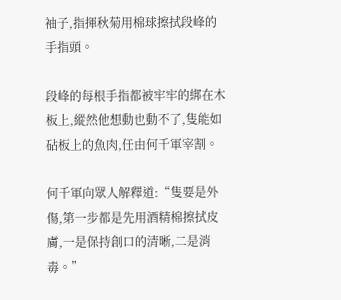袖子,指揮秋菊用棉球擦拭段峰的手指頭。

段峰的每根手指都被牢牢的綁在木板上,縱然他想動也動不了,隻能如砧板上的魚肉,任由何千軍宰割。

何千軍向眾人解釋道:“隻要是外傷,第一步都是先用酒精棉擦拭皮膚,一是保持創口的清晰,二是消毒。”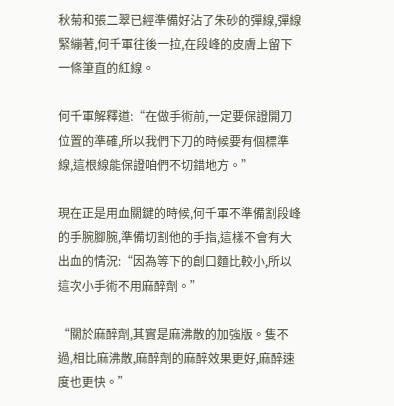秋菊和張二翠已經準備好沾了朱砂的彈線,彈線緊繃著,何千軍往後一拉,在段峰的皮膚上留下一條筆直的紅線。

何千軍解釋道:“在做手術前,一定要保證開刀位置的準確,所以我們下刀的時候要有個標準線,這根線能保證咱們不切錯地方。”

現在正是用血關鍵的時候,何千軍不準備割段峰的手腕腳腕,準備切割他的手指,這樣不會有大出血的情況:“因為等下的創口麵比較小,所以這次小手術不用麻醉劑。”

“關於麻醉劑,其實是麻沸散的加強版。隻不過,相比麻沸散,麻醉劑的麻醉效果更好,麻醉速度也更快。”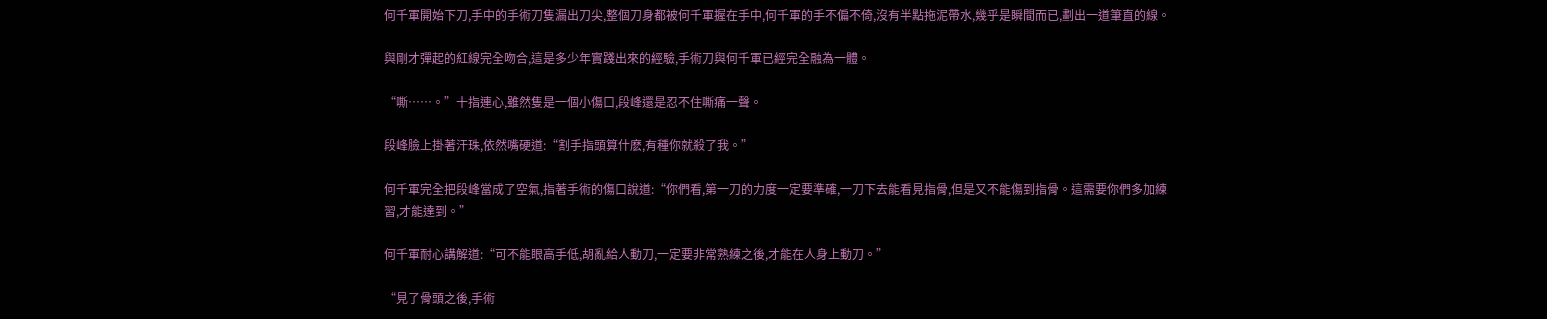何千軍開始下刀,手中的手術刀隻漏出刀尖,整個刀身都被何千軍握在手中,何千軍的手不偏不倚,沒有半點拖泥帶水,幾乎是瞬間而已,劃出一道筆直的線。

與剛才彈起的紅線完全吻合,這是多少年實踐出來的經驗,手術刀與何千軍已經完全融為一體。

“嘶……。”十指連心,雖然隻是一個小傷口,段峰還是忍不住嘶痛一聲。

段峰臉上掛著汗珠,依然嘴硬道:“割手指頭算什麽,有種你就殺了我。”

何千軍完全把段峰當成了空氣,指著手術的傷口說道:“你們看,第一刀的力度一定要準確,一刀下去能看見指骨,但是又不能傷到指骨。這需要你們多加練習,才能達到。”

何千軍耐心講解道:“可不能眼高手低,胡亂給人動刀,一定要非常熟練之後,才能在人身上動刀。”

“見了骨頭之後,手術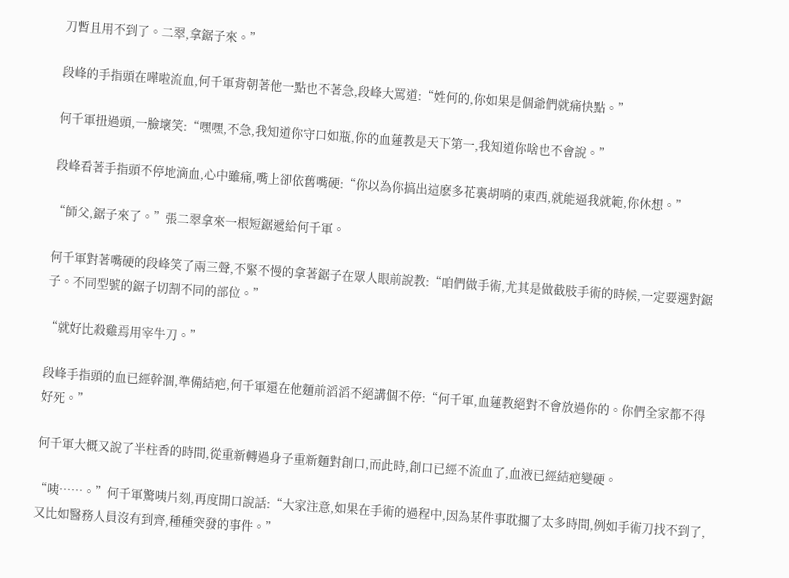刀暫且用不到了。二翠,拿鋸子來。”

段峰的手指頭在嘩啦流血,何千軍背朝著他一點也不著急,段峰大罵道:“姓何的,你如果是個爺們就痛快點。”

何千軍扭過頭,一臉壞笑:“嘿嘿,不急,我知道你守口如瓶,你的血蓮教是天下第一,我知道你啥也不會說。”

段峰看著手指頭不停地滴血,心中雖痛,嘴上卻依舊嘴硬:“你以為你搞出這麽多花裏胡哨的東西,就能逼我就範,你休想。”

“師父,鋸子來了。”張二翠拿來一根短鋸遞給何千軍。

何千軍對著嘴硬的段峰笑了兩三聲,不緊不慢的拿著鋸子在眾人眼前說教:“咱們做手術,尤其是做截肢手術的時候,一定要選對鋸子。不同型號的鋸子切割不同的部位。”

“就好比殺雞焉用宰牛刀。”

段峰手指頭的血已經幹涸,準備結疤,何千軍還在他麵前滔滔不絕講個不停:“何千軍,血蓮教絕對不會放過你的。你們全家都不得好死。”

何千軍大概又說了半柱香的時間,從重新轉過身子重新麵對創口,而此時,創口已經不流血了,血液已經結疤變硬。

“咦……。”何千軍驚咦片刻,再度開口說話:“大家注意,如果在手術的過程中,因為某件事耽擱了太多時間,例如手術刀找不到了,又比如醫務人員沒有到齊,種種突發的事件。”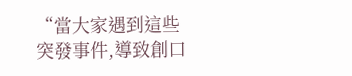“當大家遇到這些突發事件,導致創口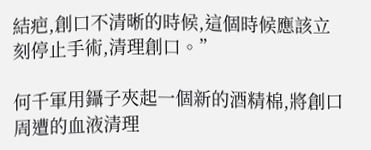結疤,創口不清晰的時候,這個時候應該立刻停止手術,清理創口。”

何千軍用鑷子夾起一個新的酒精棉,將創口周遭的血液清理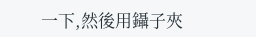一下,然後用鑷子夾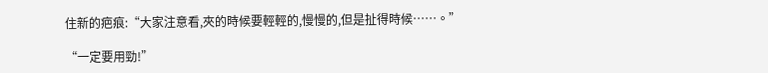住新的疤痕:“大家注意看,夾的時候要輕輕的,慢慢的,但是扯得時候……。”

“一定要用勁!”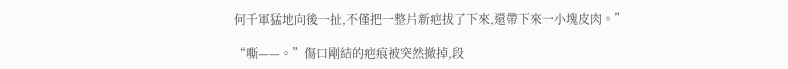何千軍猛地向後一扯,不僅把一整片新疤拔了下來,還帶下來一小塊皮肉。”

“嘶——。”傷口剛結的疤痕被突然撤掉,段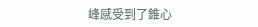峰感受到了錐心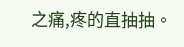之痛,疼的直抽抽。